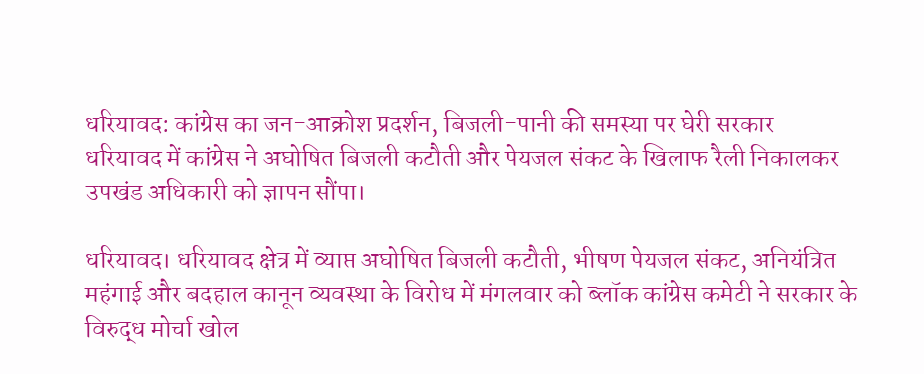धरियावद: कांग्रेस का जन-आक्रोश प्रदर्शन, बिजली-पानी की समस्या पर घेरी सरकार
धरियावद में कांग्रेस ने अघोषित बिजली कटौती और पेयजल संकट के खिलाफ रैली निकालकर उपखंड अधिकारी को ज्ञापन सौंपा।

धरियावद। धरियावद क्षेत्र में व्याप्त अघोषित बिजली कटौती, भीषण पेयजल संकट, अनियंत्रित महंगाई और बदहाल कानून व्यवस्था के विरोध में मंगलवार को ब्लॉक कांग्रेस कमेटी ने सरकार के विरुद्ध मोर्चा खोल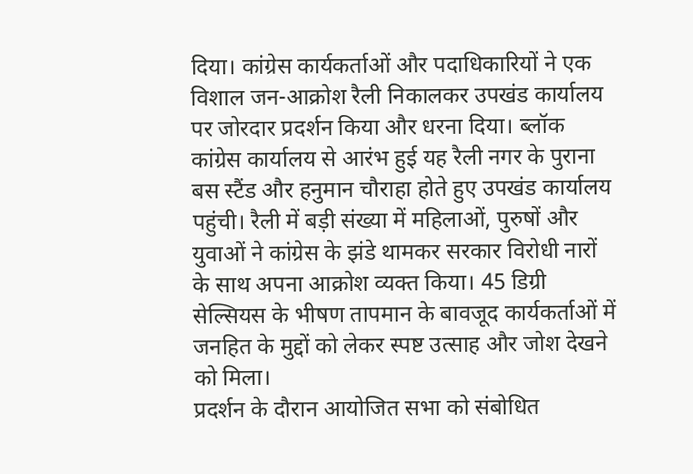दिया। कांग्रेस कार्यकर्ताओं और पदाधिकारियों ने एक विशाल जन-आक्रोश रैली निकालकर उपखंड कार्यालय पर जोरदार प्रदर्शन किया और धरना दिया। ब्लॉक कांग्रेस कार्यालय से आरंभ हुई यह रैली नगर के पुराना बस स्टैंड और हनुमान चौराहा होते हुए उपखंड कार्यालय पहुंची। रैली में बड़ी संख्या में महिलाओं, पुरुषों और युवाओं ने कांग्रेस के झंडे थामकर सरकार विरोधी नारों के साथ अपना आक्रोश व्यक्त किया। 45 डिग्री सेल्सियस के भीषण तापमान के बावजूद कार्यकर्ताओं में जनहित के मुद्दों को लेकर स्पष्ट उत्साह और जोश देखने को मिला।
प्रदर्शन के दौरान आयोजित सभा को संबोधित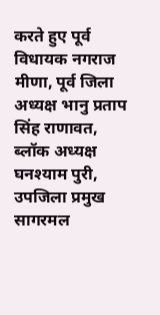करते हुए पूर्व विधायक नगराज मीणा, पूर्व जिला अध्यक्ष भानु प्रताप सिंह राणावत, ब्लॉक अध्यक्ष घनश्याम पुरी, उपजिला प्रमुख सागरमल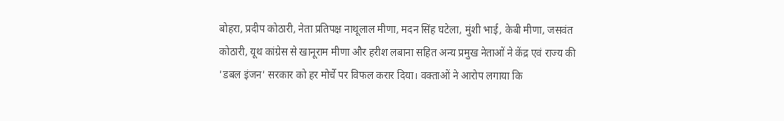बोहरा, प्रदीप कोठारी, नेता प्रतिपक्ष नाथूलाल मीणा, मदन सिंह घटेला, मुंशी भाई, केबी मीणा, जसवंत कोठारी, यूथ कांग्रेस से खानूराम मीणा और हरीश लबाना सहित अन्य प्रमुख नेताओं ने केंद्र एवं राज्य की 'डबल इंजन' सरकार को हर मोर्चे पर विफल करार दिया। वक्ताओं ने आरोप लगाया कि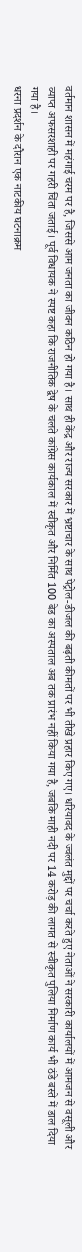वर्तमान शासन में महंगाई चरम पर है, जिससे आम जनता का जीवन कठिन हो गया है। साथ ही केंद्र और राज्य सरकार में भ्रष्टाचार के साथ पेट्रोल-डीजल की बढ़ती कीमतों पर भी तीखे प्रहार किए गए। धरियावद के ज्वलंत मुद्दों पर चर्चा करते हुए नेताओं ने सरकारी कार्यालयों में आमजन से वसूली और व्याप्त अफसरशाही पर गहरी चिंता जताई। पूर्व विधायक ने स्पष्ट कहा कि राजनीतिक द्वेष के चलते कांग्रेस कार्यकाल में स्वीकृत और निर्मित 100 बेड का अस्पताल अब तक प्रारंभ नहीं किया गया है, जबकि माही नदी पर 14 करोड़ की लागत से स्वीकृत पुलिया निर्माण कार्य भी ठंडे बस्ते में डाल दिया गया है।
धरना प्रदर्शन के दौरान एक नाटकीय घटनाक्रम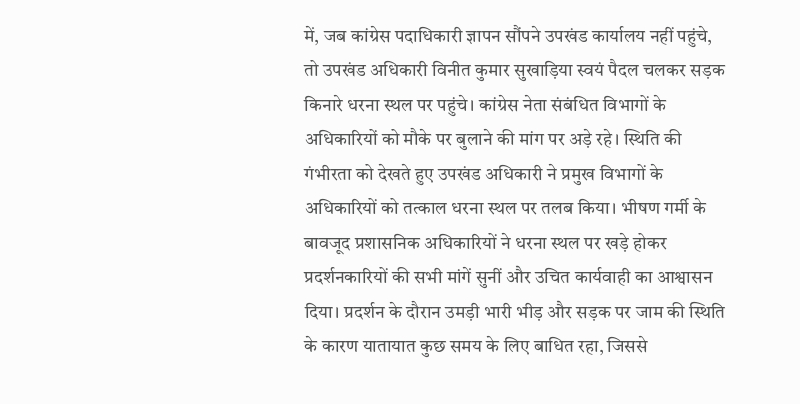में, जब कांग्रेस पदाधिकारी ज्ञापन सौंपने उपखंड कार्यालय नहीं पहुंचे, तो उपखंड अधिकारी विनीत कुमार सुखाड़िया स्वयं पैदल चलकर सड़क किनारे धरना स्थल पर पहुंचे। कांग्रेस नेता संबंधित विभागों के अधिकारियों को मौके पर बुलाने की मांग पर अड़े रहे। स्थिति की गंभीरता को देखते हुए उपखंड अधिकारी ने प्रमुख विभागों के अधिकारियों को तत्काल धरना स्थल पर तलब किया। भीषण गर्मी के बावजूद प्रशासनिक अधिकारियों ने धरना स्थल पर खड़े होकर प्रदर्शनकारियों की सभी मांगें सुनीं और उचित कार्यवाही का आश्वासन दिया। प्रदर्शन के दौरान उमड़ी भारी भीड़ और सड़क पर जाम की स्थिति के कारण यातायात कुछ समय के लिए बाधित रहा, जिससे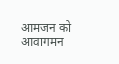आमजन को आवागमन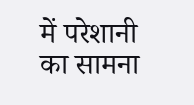में परेशानी का सामना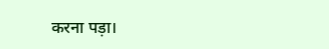करना पड़ा।